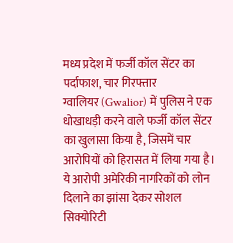मध्य प्रदेश में फर्जी कॉल सेंटर का पर्दाफाश, चार गिरफ्तार
ग्वालियर (Gwalior) में पुलिस ने एक धोखाधड़ी करने वाले फर्जी कॉल सेंटर का खुलासा किया है, जिसमें चार आरोपियों को हिरासत में लिया गया है। ये आरोपी अमेरिकी नागरिकों को लोन दिलाने का झांसा देकर सोशल सिक्योरिटी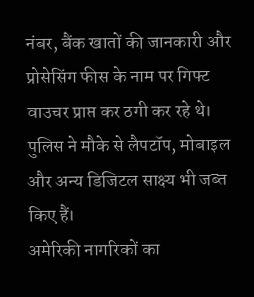नंबर, बैंक खातों की जानकारी और प्रोसेसिंग फीस के नाम पर गिफ्ट वाउचर प्राप्त कर ठगी कर रहे थे। पुलिस ने मौके से लैपटॉप, मोबाइल और अन्य डिजिटल साक्ष्य भी जब्त किए हैं।
अमेरिकी नागरिकों का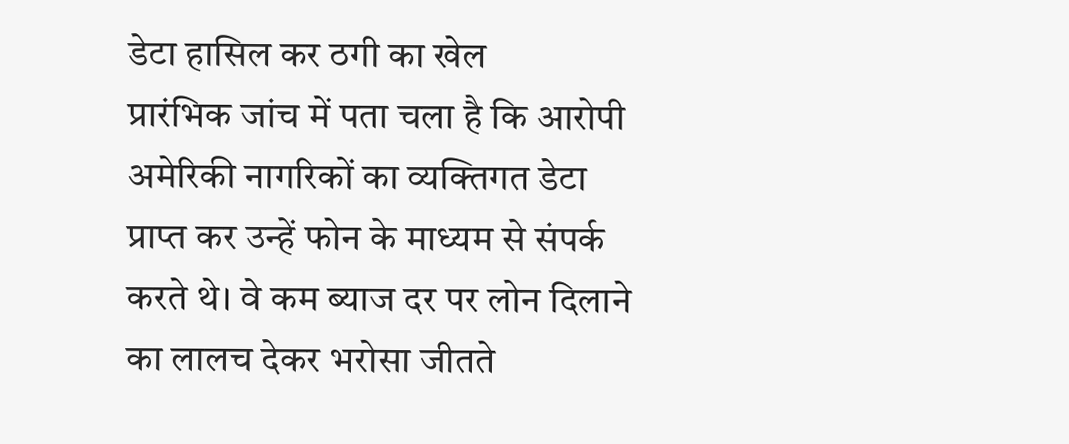डेटा हासिल कर ठगी का खेल
प्रारंभिक जांच में पता चला है कि आरोपी अमेरिकी नागरिकों का व्यक्तिगत डेटा प्राप्त कर उन्हें फोन के माध्यम से संपर्क करते थे। वे कम ब्याज दर पर लोन दिलाने का लालच देकर भरोसा जीतते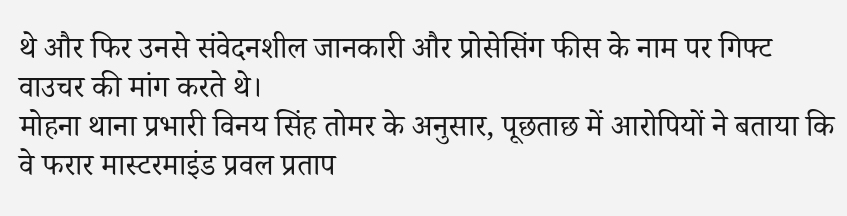थे और फिर उनसे संवेदनशील जानकारी और प्रोसेसिंग फीस के नाम पर गिफ्ट वाउचर की मांग करते थे।
मोहना थाना प्रभारी विनय सिंह तोमर के अनुसार, पूछताछ में आरोपियों ने बताया कि वे फरार मास्टरमाइंड प्रवल प्रताप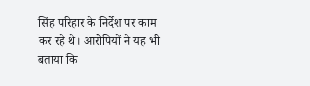सिंह परिहार के निर्देश पर काम कर रहे थे। आरोपियों ने यह भी बताया कि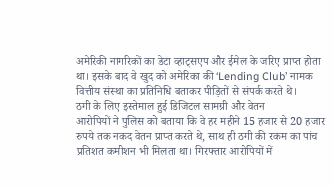अमेरिकी नागरिकों का डेटा व्हाट्सएप और ईमेल के जरिए प्राप्त होता था। इसके बाद वे खुद को अमेरिका की ‘Lending Club’ नामक वित्तीय संस्था का प्रतिनिधि बताकर पीड़ितों से संपर्क करते थे।
ठगी के लिए इस्तेमाल हुई डिजिटल सामग्री और वेतन
आरोपियों ने पुलिस को बताया कि वे हर महीने 15 हजार से 20 हजार रुपये तक नकद वेतन प्राप्त करते थे, साथ ही ठगी की रकम का पांच प्रतिशत कमीशन भी मिलता था। गिरफ्तार आरोपियों में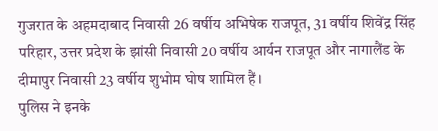गुजरात के अहमदाबाद निवासी 26 वर्षीय अभिषेक राजपूत, 31 वर्षीय शिवेंद्र सिंह परिहार, उत्तर प्रदेश के झांसी निवासी 20 वर्षीय आर्यन राजपूत और नागालैंड के दीमापुर निवासी 23 वर्षीय शुभोम घोष शामिल हैं।
पुलिस ने इनके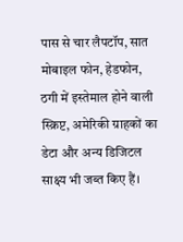पास से चार लैपटॉप, सात मोबाइल फोन, हेडफोन, ठगी में इस्तेमाल होने वाली स्क्रिप्ट, अमेरिकी ग्राहकों का डेटा और अन्य डिजिटल साक्ष्य भी जब्त किए हैं।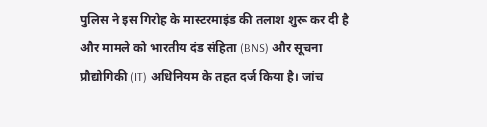पुलिस ने इस गिरोह के मास्टरमाइंड की तलाश शुरू कर दी है और मामले को भारतीय दंड संहिता (BNS) और सूचना प्रौद्योगिकी (IT) अधिनियम के तहत दर्ज किया है। जांच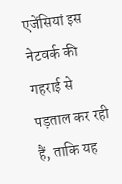एजेंसियां इस नेटवर्क की गहराई से पड़ताल कर रही हैं, ताकि यह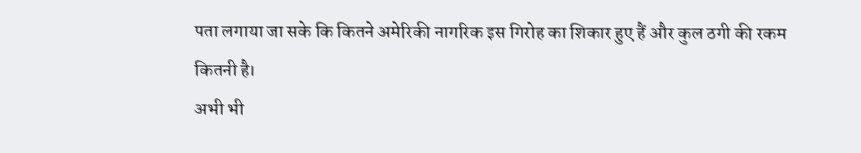पता लगाया जा सके कि कितने अमेरिकी नागरिक इस गिरोह का शिकार हुए हैं और कुल ठगी की रकम कितनी है।
अभी भी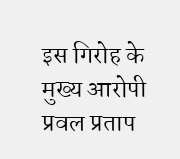इस गिरोह के मुख्य आरोपी प्रवल प्रताप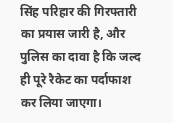सिंह परिहार की गिरफ्तारी का प्रयास जारी है, और पुलिस का दावा है कि जल्द ही पूरे रैकेट का पर्दाफाश कर लिया जाएगा।